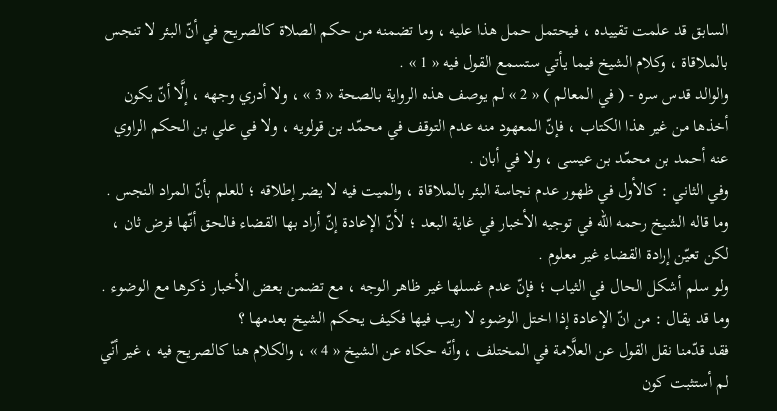السابق قد علمت تقييده ، فيحتمل حمل هذا عليه ، وما تضمنه من حكم الصلاة كالصريح في أنّ البئر لا تنجس بالملاقاة ، وكلام الشيخ فيما يأتي ستسمع القول فيه « 1 » .
والوالد قدس سره - ( في المعالم ) « 2 » لم يوصف هذه الرواية بالصحة « 3 » ، ولا أدري وجهه ، إلَّا أنّ يكون أخذها من غير هذا الكتاب ، فإنّ المعهود منه عدم التوقف في محمّد بن قولويه ، ولا في علي بن الحكم الراوي عنه أحمد بن محمّد بن عيسى ، ولا في أبان .
وفي الثاني : كالأول في ظهور عدم نجاسة البئر بالملاقاة ، والميت فيه لا يضر إطلاقه ؛ للعلم بأنّ المراد النجس .
وما قاله الشيخ رحمه الله في توجيه الأخبار في غاية البعد ؛ لأنّ الإعادة إنّ أراد بها القضاء فالحق أنّها فرض ثان ، لكن تعيّن إرادة القضاء غير معلوم .
ولو سلم أشكل الحال في الثياب ؛ فإنّ عدم غسلها غير ظاهر الوجه ، مع تضمن بعض الأخبار ذكرها مع الوضوء .
وما قد يقال : من انّ الإعادة إذا اختل الوضوء لا ريب فيها فكيف يحكم الشيخ بعدمها ؟
فقد قدّمنا نقل القول عن العلَّامة في المختلف ، وأنّه حكاه عن الشيخ « 4 » ، والكلام هنا كالصريح فيه ، غير أنّي لم أستثبت كون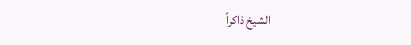الشيخ ذاكراً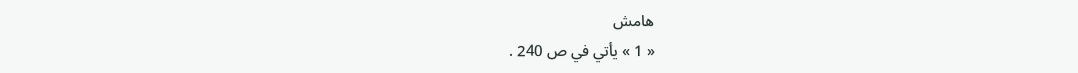هامش
« 1 » يأتي في ص 240 .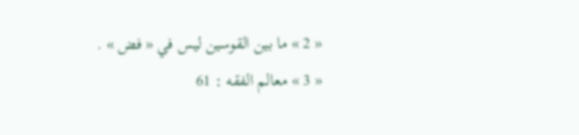« 2 » ما بين القوسين ليس في « فض » .
« 3 » معالم الفقه : 61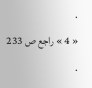.
« 4 » راجع ص 233 .